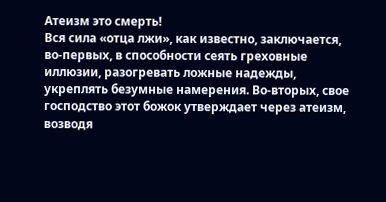Атеизм это смерть!
Вся сила «отца лжи», как известно, заключается, во-первых, в способности сеять греховные иллюзии, разогревать ложные надежды, укреплять безумные намерения. Во-вторых, свое господство этот божок утверждает через атеизм, возводя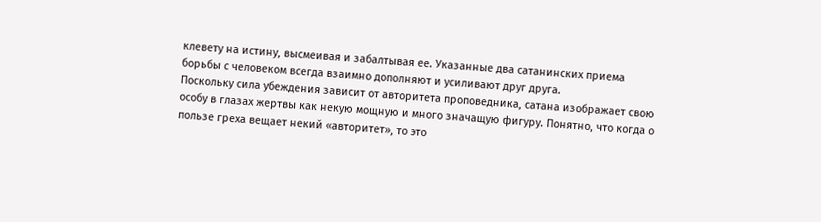клевету на истину, высмеивая и забалтывая ее. Указанные два сатанинских приема борьбы с человеком всегда взаимно дополняют и усиливают друг друга.
Поскольку сила убеждения зависит от авторитета проповедника, сатана изображает свою особу в глазах жертвы как некую мощную и много значащую фигуру. Понятно, что когда о пользе греха вещает некий «авторитет», то это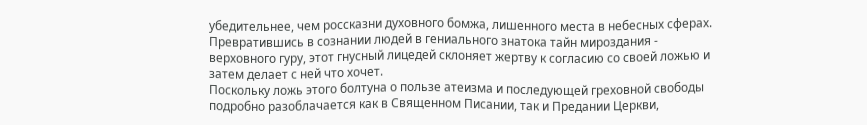убедительнее, чем россказни духовного бомжа, лишенного места в небесных сферах. Превратившись в сознании людей в гениального знатока тайн мироздания - верховного гуру, этот гнусный лицедей склоняет жертву к согласию со своей ложью и затем делает с ней что хочет.
Поскольку ложь этого болтуна о пользе атеизма и последующей греховной свободы подробно разоблачается как в Священном Писании, так и Предании Церкви,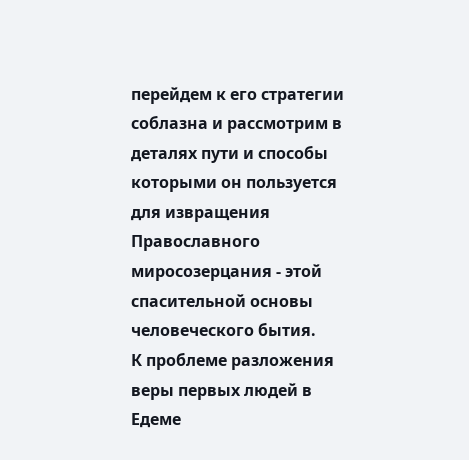перейдем к его стратегии соблазна и рассмотрим в деталях пути и способы которыми он пользуется для извращения Православного миросозерцания - этой спасительной основы человеческого бытия.
К проблеме разложения веры первых людей в Едеме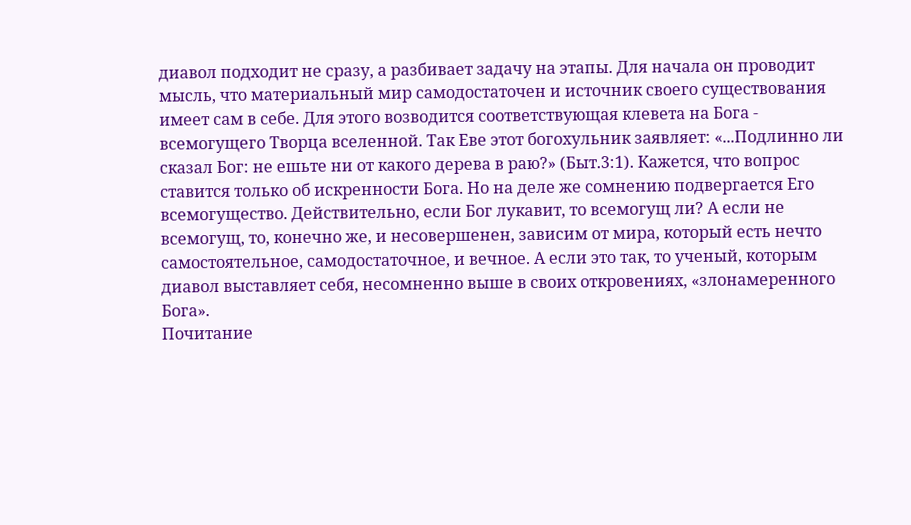диавол подходит не сразу, а разбивает задачу на этапы. Для начала он проводит мысль, что материальный мир самодостаточен и источник своего существования имеет сам в себе. Для этого возводится соответствующая клевета на Бога - всемогущего Творца вселенной. Так Еве этот богохульник заявляет: «...Подлинно ли сказал Бог: не ешьте ни от какого дерева в раю?» (Быт.3:1). Кажется, что вопрос ставится только об искренности Бога. Но на деле же сомнению подвергается Его всемогущество. Действительно, если Бог лукавит, то всемогущ ли? А если не всемогущ, то, конечно же, и несовершенен, зависим от мира, который есть нечто самостоятельное, самодостаточное, и вечное. А если это так, то ученый, которым диавол выставляет себя, несомненно выше в своих откровениях, «злонамеренного Бога».
Почитание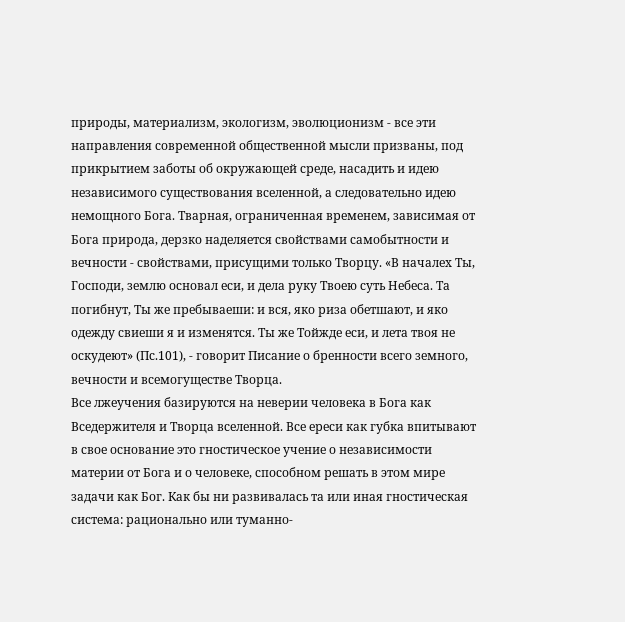природы, материализм, экологизм, эволюционизм - все эти направления современной общественной мысли призваны, под прикрытием заботы об окружающей среде, насадить и идею независимого существования вселенной, а следовательно идею немощного Бога. Тварная, ограниченная временем, зависимая от Бога природа, дерзко наделяется свойствами самобытности и вечности - свойствами, присущими только Творцу. «В началех Ты, Господи, землю основал еси, и дела руку Твоею суть Небеса. Та погибнут, Ты же пребываеши: и вся, яко риза обетшают, и яко одежду свиеши я и изменятся. Ты же Тойжде еси, и лета твоя не оскудеют» (Пс.101), - говорит Писание о бренности всего земного, вечности и всемогуществе Творца.
Все лжеучения базируются на неверии человека в Бога как Вседержителя и Творца вселенной. Все ереси как губка впитывают в свое основание это гностическое учение о независимости материи от Бога и о человеке, способном решать в этом мире задачи как Бог. Как бы ни развивалась та или иная гностическая система: рационально или туманно-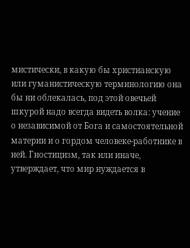мистически, в какую бы христианскую или гуманистическую терминологию она бы ни облекалась, под этой овечьей шкурой надо всегда видеть волка: учение о независимой от Бога и самостоятельной материи и о гордом человеке-работнике в ней. Гностицизм, так или иначе, утверждает, что мир нуждается в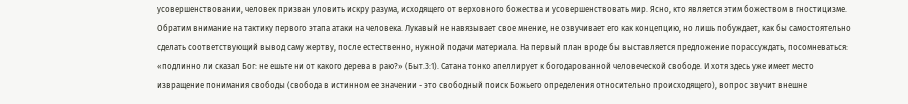усовершенствовании, человек призван уловить искру разума, исходящего от верховного божества и усовершенствовать мир. Ясно, кто является этим божеством в гностицизме.
Обратим внимание на тактику первого этапа атаки на человека. Лукавый не навязывает свое мнение, не озвучивает его как концепцию, но лишь побуждает, как бы самостоятельно сделать соответствующий вывод саму жертву, после естественно, нужной подачи материала. На первый план вроде бы выставляется предложение порассуждать, посомневаться: «подлинно ли сказал Бог: не ешьте ни от какого дерева в раю?» (Быт.3:1). Сатана тонко апеллирует к богодарованной человеческой свободе. И хотя здесь уже имеет место извращение понимания свободы (свобода в истинном ее значении - это свободный поиск Божьего определения относительно происходящего), вопрос звучит внешне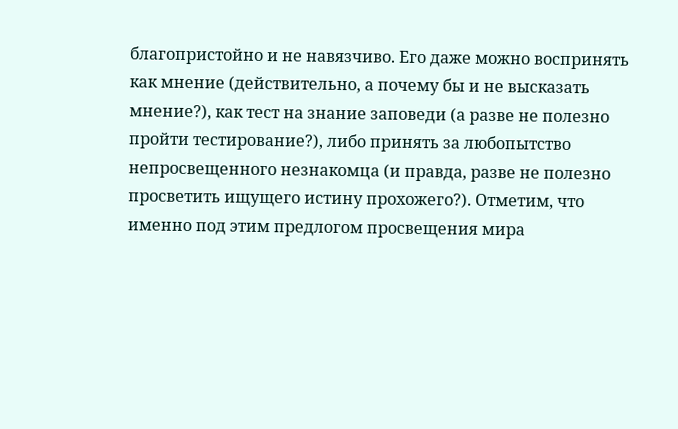благопристойно и не навязчиво. Его даже можно воспринять как мнение (действительно, а почему бы и не высказать мнение?), как тест на знание заповеди (а разве не полезно пройти тестирование?), либо принять за любопытство непросвещенного незнакомца (и правда, разве не полезно просветить ищущего истину прохожего?). Отметим, что именно под этим предлогом просвещения мира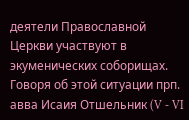деятели Православной Церкви участвуют в экуменических соборищах. Говоря об этой ситуации прп. авва Исаия Отшельник (V - VI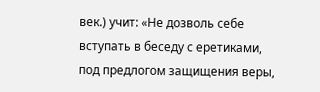век.) учит: «Не дозволь себе вступать в беседу с еретиками, под предлогом защищения веры,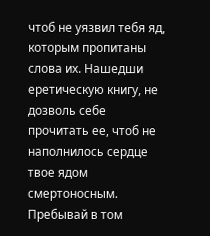чтоб не уязвил тебя яд, которым пропитаны слова их. Нашедши еретическую книгу, не дозволь себе прочитать ее, чтоб не наполнилось сердце твое ядом смертоносным. Пребывай в том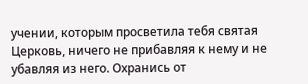учении, которым просветила тебя святая Церковь, ничего не прибавляя к нему и не убавляя из него. Охранись от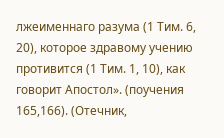лжеименнаго разума (1 Тим. 6, 20), которое здравому учению противится (1 Тим. 1, 10), как говорит Апостол». (поучения 165,166). (Отечник,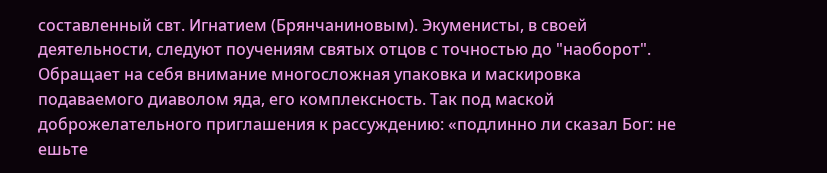составленный свт. Игнатием (Брянчаниновым). Экуменисты, в своей деятельности, следуют поучениям святых отцов с точностью до "наоборот".
Обращает на себя внимание многосложная упаковка и маскировка подаваемого диаволом яда, его комплексность. Так под маской доброжелательного приглашения к рассуждению: «подлинно ли сказал Бог: не ешьте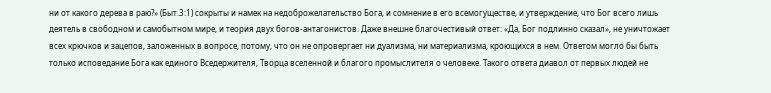ни от какого дерева в раю?» (Быт.3:1) сокрыты и намек на недоброжелательство Бога, и сомнение в его всемогуществе, и утверждение, что Бог всего лишь деятель в свободном и самобытном мире, и теория двух богов-антагонистов. Даже внешне благочестивый ответ: «Да, Бог подлинно сказал», не уничтожает всех крючков и зацепов, заложенных в вопросе, потому, что он не опровергает ни дуализма, ни материализма, кроющихся в нем. Ответом могло бы быть только исповедание Бога как единого Вседержителя, Творца вселенной и благого промыслителя о человеке. Такого ответа диавол от первых людей не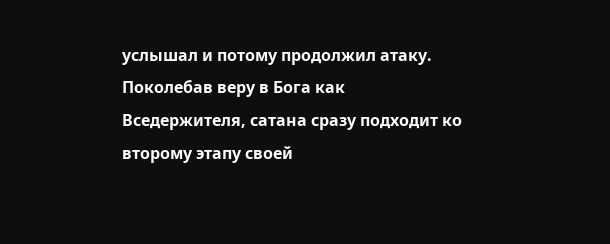услышал и потому продолжил атаку.
Поколебав веру в Бога как Вседержителя, сатана сразу подходит ко второму этапу своей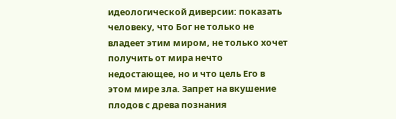идеологической диверсии: показать человеку, что Бог не только не владеет этим миром, не только хочет получить от мира нечто недостающее, но и что цель Его в этом мире зла. Запрет на вкушение плодов с древа познания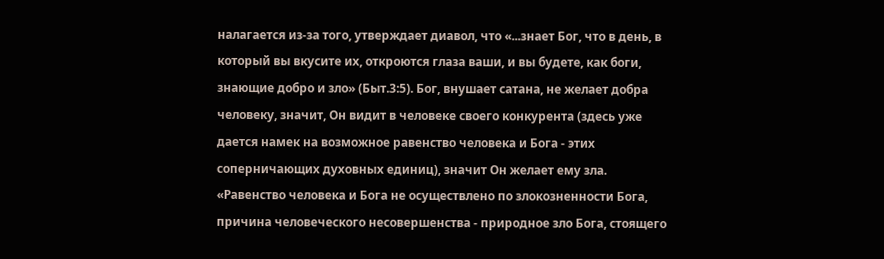налагается из-за того, утверждает диавол, что «...знает Бог, что в день, в который вы вкусите их, откроются глаза ваши, и вы будете, как боги, знающие добро и зло» (Быт.3:5). Бог, внушает сатана, не желает добра человеку, значит, Он видит в человеке своего конкурента (здесь уже дается намек на возможное равенство человека и Бога - этих соперничающих духовных единиц), значит Он желает ему зла. «Равенство человека и Бога не осуществлено по злокозненности Бога, причина человеческого несовершенства - природное зло Бога, стоящего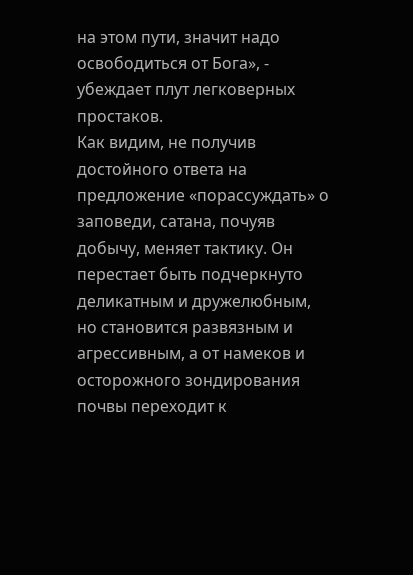на этом пути, значит надо освободиться от Бога», - убеждает плут легковерных простаков.
Как видим, не получив достойного ответа на предложение «порассуждать» о заповеди, сатана, почуяв добычу, меняет тактику. Он перестает быть подчеркнуто деликатным и дружелюбным, но становится развязным и агрессивным, а от намеков и осторожного зондирования почвы переходит к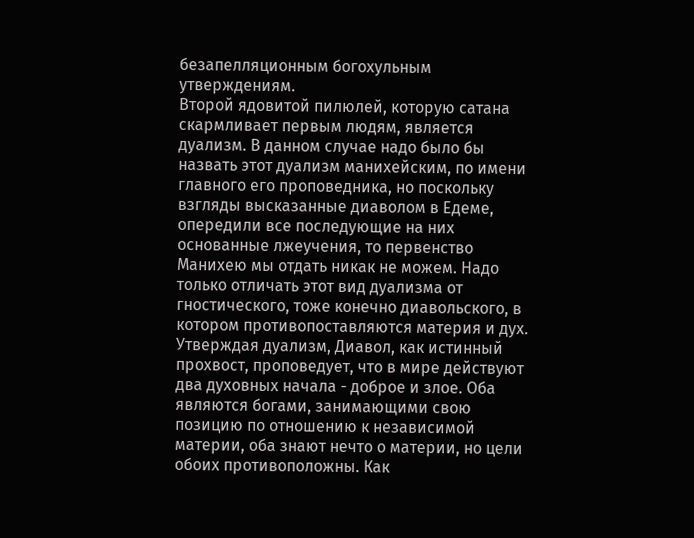безапелляционным богохульным утверждениям.
Второй ядовитой пилюлей, которую сатана скармливает первым людям, является дуализм. В данном случае надо было бы назвать этот дуализм манихейским, по имени главного его проповедника, но поскольку взгляды высказанные диаволом в Едеме, опередили все последующие на них основанные лжеучения, то первенство Манихею мы отдать никак не можем. Надо только отличать этот вид дуализма от гностического, тоже конечно диавольского, в котором противопоставляются материя и дух.
Утверждая дуализм, Диавол, как истинный прохвост, проповедует, что в мире действуют два духовных начала - доброе и злое. Оба являются богами, занимающими свою позицию по отношению к независимой материи, оба знают нечто о материи, но цели обоих противоположны. Как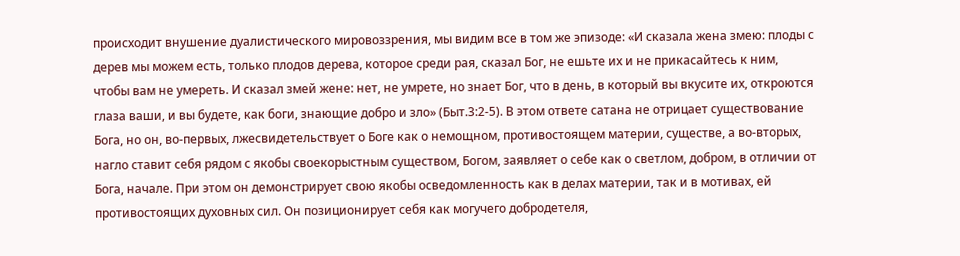происходит внушение дуалистического мировоззрения, мы видим все в том же эпизоде: «И сказала жена змею: плоды с дерев мы можем есть, только плодов дерева, которое среди рая, сказал Бог, не ешьте их и не прикасайтесь к ним, чтобы вам не умереть. И сказал змей жене: нет, не умрете, но знает Бог, что в день, в который вы вкусите их, откроются глаза ваши, и вы будете, как боги, знающие добро и зло» (Быт.3:2-5). В этом ответе сатана не отрицает существование Бога, но он, во-первых, лжесвидетельствует о Боге как о немощном, противостоящем материи, существе, а во-вторых, нагло ставит себя рядом с якобы своекорыстным существом, Богом, заявляет о себе как о светлом, добром, в отличии от Бога, начале. При этом он демонстрирует свою якобы осведомленность как в делах материи, так и в мотивах, ей противостоящих духовных сил. Он позиционирует себя как могучего добродетеля,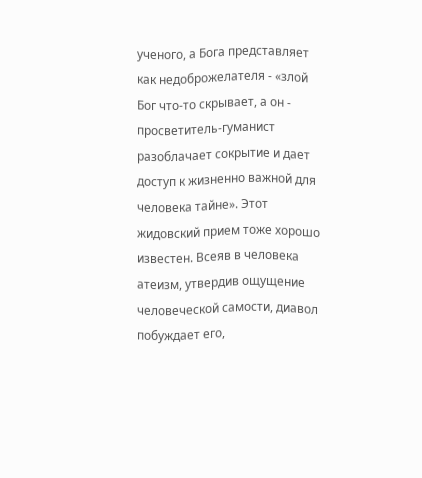ученого, а Бога представляет как недоброжелателя - «злой Бог что-то скрывает, а он - просветитель-гуманист разоблачает сокрытие и дает доступ к жизненно важной для человека тайне». Этот жидовский прием тоже хорошо известен. Всеяв в человека атеизм, утвердив ощущение человеческой самости, диавол побуждает его,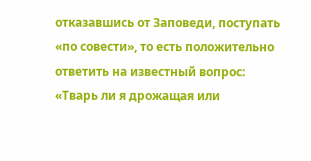отказавшись от Заповеди, поступать «по совести», то есть положительно ответить на известный вопрос: «Тварь ли я дрожащая или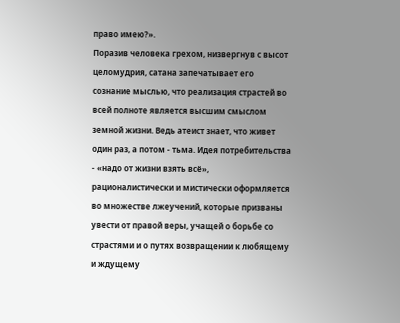право имею?».
Поразив человека грехом, низвергнув с высот целомудрия, сатана запечатывает его сознание мыслью, что реализация страстей во всей полноте является высшим смыслом земной жизни. Ведь атеист знает, что живет один раз, а потом - тьма. Идея потребительства - «надо от жизни взять всё», рационалистически и мистически оформляется во множестве лжеучений, которые призваны увести от правой веры, учащей о борьбе со страстями и о путях возвращении к любящему и ждущему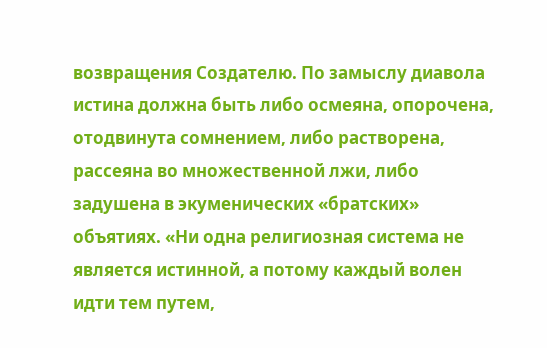возвращения Создателю. По замыслу диавола истина должна быть либо осмеяна, опорочена, отодвинута сомнением, либо растворена, рассеяна во множественной лжи, либо задушена в экуменических «братских» объятиях. «Ни одна религиозная система не является истинной, а потому каждый волен идти тем путем,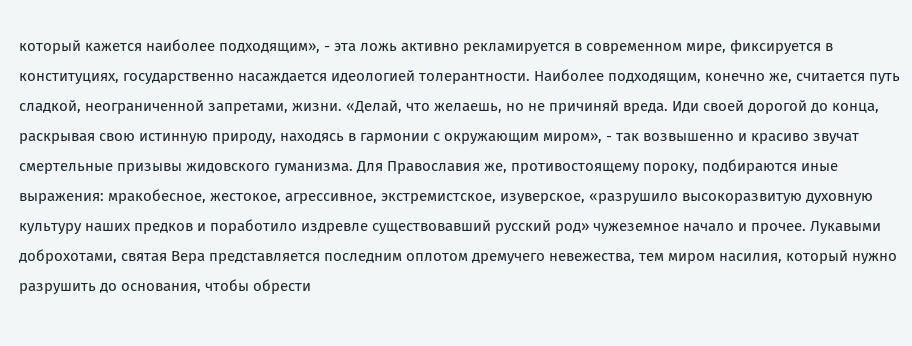который кажется наиболее подходящим», - эта ложь активно рекламируется в современном мире, фиксируется в конституциях, государственно насаждается идеологией толерантности. Наиболее подходящим, конечно же, считается путь сладкой, неограниченной запретами, жизни. «Делай, что желаешь, но не причиняй вреда. Иди своей дорогой до конца, раскрывая свою истинную природу, находясь в гармонии с окружающим миром», - так возвышенно и красиво звучат смертельные призывы жидовского гуманизма. Для Православия же, противостоящему пороку, подбираются иные выражения: мракобесное, жестокое, агрессивное, экстремистское, изуверское, «разрушило высокоразвитую духовную культуру наших предков и поработило издревле существовавший русский род» чужеземное начало и прочее. Лукавыми доброхотами, святая Вера представляется последним оплотом дремучего невежества, тем миром насилия, который нужно разрушить до основания, чтобы обрести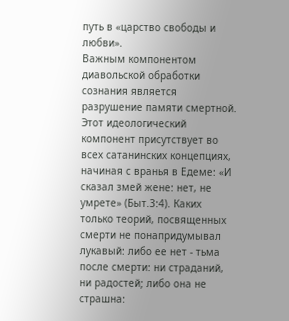путь в «царство свободы и любви».
Важным компонентом диавольской обработки сознания является разрушение памяти смертной. Этот идеологический компонент присутствует во всех сатанинских концепциях, начиная с вранья в Едеме: «И сказал змей жене: нет, не умрете» (Быт.3:4). Каких только теорий, посвященных смерти не понапридумывал лукавый: либо ее нет - тьма после смерти: ни страданий, ни радостей; либо она не страшна: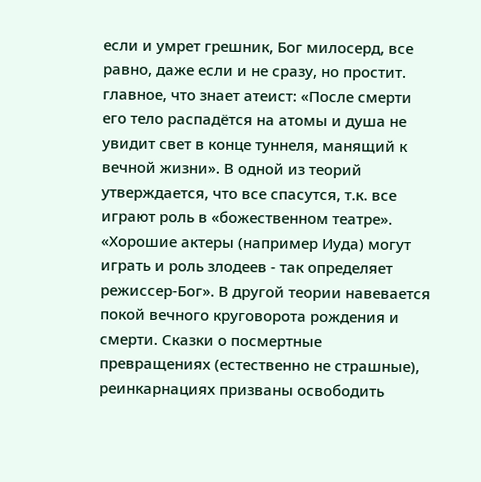если и умрет грешник, Бог милосерд, все равно, даже если и не сразу, но простит. главное, что знает атеист: «После смерти его тело распадётся на атомы и душа не увидит свет в конце туннеля, манящий к вечной жизни». В одной из теорий утверждается, что все спасутся, т.к. все играют роль в «божественном театре». «Хорошие актеры (например Иуда) могут играть и роль злодеев - так определяет режиссер-Бог». В другой теории навевается покой вечного круговорота рождения и смерти. Сказки о посмертные превращениях (естественно не страшные), реинкарнациях призваны освободить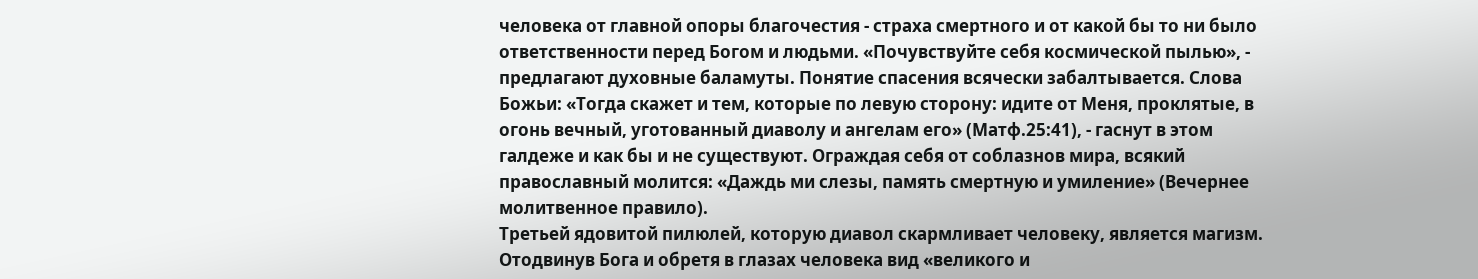человека от главной опоры благочестия - страха смертного и от какой бы то ни было ответственности перед Богом и людьми. «Почувствуйте себя космической пылью», - предлагают духовные баламуты. Понятие спасения всячески забалтывается. Слова Божьи: «Тогда скажет и тем, которые по левую сторону: идите от Меня, проклятые, в огонь вечный, уготованный диаволу и ангелам его» (Матф.25:41), - гаснут в этом галдеже и как бы и не существуют. Ограждая себя от соблазнов мира, всякий православный молится: «Даждь ми слезы, память смертную и умиление» (Вечернее молитвенное правило).
Третьей ядовитой пилюлей, которую диавол скармливает человеку, является магизм. Отодвинув Бога и обретя в глазах человека вид «великого и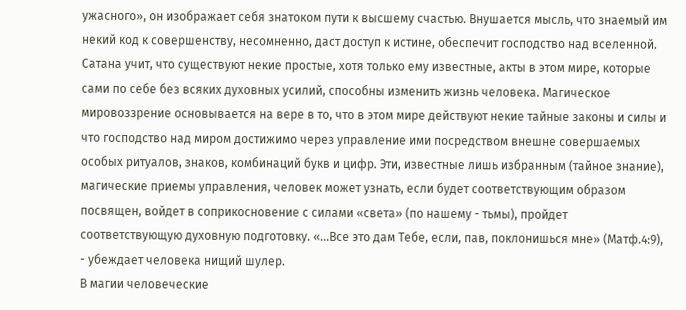ужасного», он изображает себя знатоком пути к высшему счастью. Внушается мысль, что знаемый им некий код к совершенству, несомненно, даст доступ к истине, обеспечит господство над вселенной. Сатана учит, что существуют некие простые, хотя только ему известные, акты в этом мире, которые сами по себе без всяких духовных усилий, способны изменить жизнь человека. Магическое мировоззрение основывается на вере в то, что в этом мире действуют некие тайные законы и силы и что господство над миром достижимо через управление ими посредством внешне совершаемых особых ритуалов, знаков, комбинаций букв и цифр. Эти, известные лишь избранным (тайное знание), магические приемы управления, человек может узнать, если будет соответствующим образом посвящен, войдет в соприкосновение с силами «света» (по нашему - тьмы), пройдет соответствующую духовную подготовку. «...Все это дам Тебе, если, пав, поклонишься мне» (Матф.4:9), - убеждает человека нищий шулер.
В магии человеческие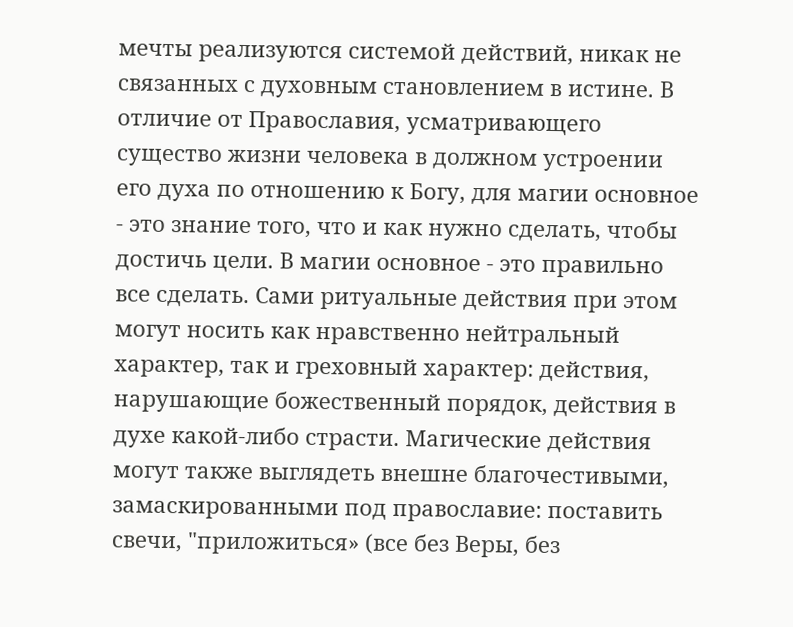мечты реализуются системой действий, никак не связанных с духовным становлением в истине. В отличие от Православия, усматривающего существо жизни человека в должном устроении его духа по отношению к Богу, для магии основное - это знание того, что и как нужно сделать, чтобы достичь цели. В магии основное - это правильно все сделать. Сами ритуальные действия при этом могут носить как нравственно нейтральный характер, так и греховный характер: действия, нарушающие божественный порядок, действия в духе какой-либо страсти. Магические действия могут также выглядеть внешне благочестивыми, замаскированными под православие: поставить свечи, "приложиться» (все без Веры, без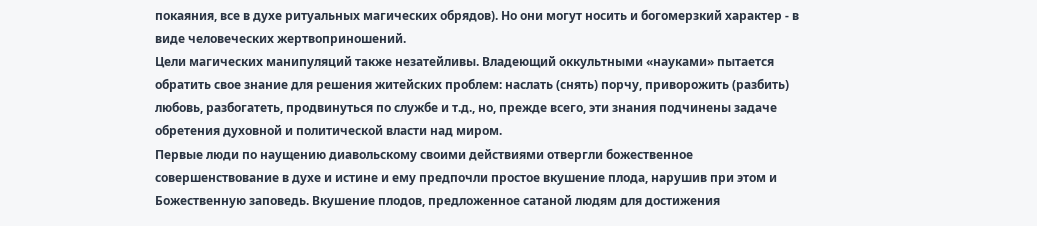покаяния, все в духе ритуальных магических обрядов). Но они могут носить и богомерзкий характер - в виде человеческих жертвоприношений.
Цели магических манипуляций также незатейливы. Владеющий оккультными «науками» пытается обратить свое знание для решения житейских проблем: наслать (снять) порчу, приворожить (разбить) любовь, разбогатеть, продвинуться по службе и т.д., но, прежде всего, эти знания подчинены задаче обретения духовной и политической власти над миром.
Первые люди по наущению диавольскому своими действиями отвергли божественное совершенствование в духе и истине и ему предпочли простое вкушение плода, нарушив при этом и Божественную заповедь. Вкушение плодов, предложенное сатаной людям для достижения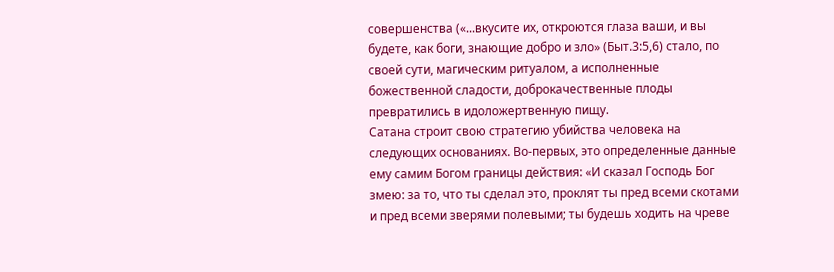совершенства («...вкусите их, откроются глаза ваши, и вы будете, как боги, знающие добро и зло» (Быт.3:5,6) стало, по своей сути, магическим ритуалом, а исполненные божественной сладости, доброкачественные плоды превратились в идоложертвенную пищу.
Сатана строит свою стратегию убийства человека на следующих основаниях. Во-первых, это определенные данные ему самим Богом границы действия: «И сказал Господь Бог змею: за то, что ты сделал это, проклят ты пред всеми скотами и пред всеми зверями полевыми; ты будешь ходить на чреве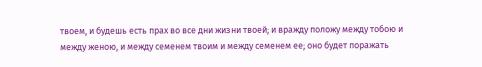твоем, и будешь есть прах во все дни жизни твоей; и вражду положу между тобою и между женою, и между семенем твоим и между семенем ее; оно будет поражать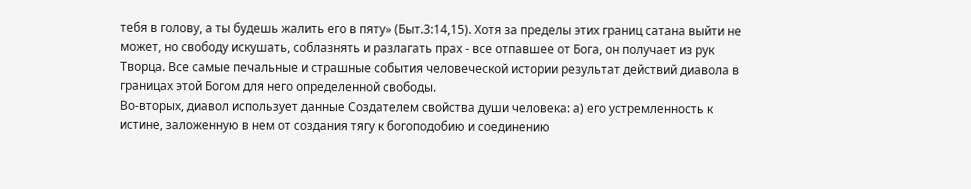тебя в голову, а ты будешь жалить его в пяту» (Быт.3:14,15). Хотя за пределы этих границ сатана выйти не может, но свободу искушать, соблазнять и разлагать прах - все отпавшее от Бога, он получает из рук Творца. Все самые печальные и страшные события человеческой истории результат действий диавола в границах этой Богом для него определенной свободы.
Во-вторых, диавол использует данные Создателем свойства души человека: а) его устремленность к истине, заложенную в нем от создания тягу к богоподобию и соединению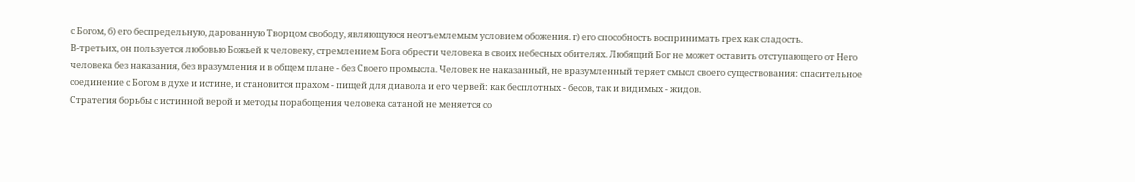с Богом, б) его беспредельную, дарованную Творцом свободу, являющуюся неотъемлемым условием обожения. г) его способность воспринимать грех как сладость.
В-третьих, он пользуется любовью Божьей к человеку, стремлением Бога обрести человека в своих небесных обителях. Любящий Бог не может оставить отступающего от Него человека без наказания, без вразумления и в общем плане - без Своего промысла. Человек не наказанный, не вразумленный теряет смысл своего существования: спасительное соединение с Богом в духе и истине, и становится прахом - пищей для диавола и его червей: как бесплотных - бесов, так и видимых - жидов.
Стратегия борьбы с истинной верой и методы порабощения человека сатаной не меняется со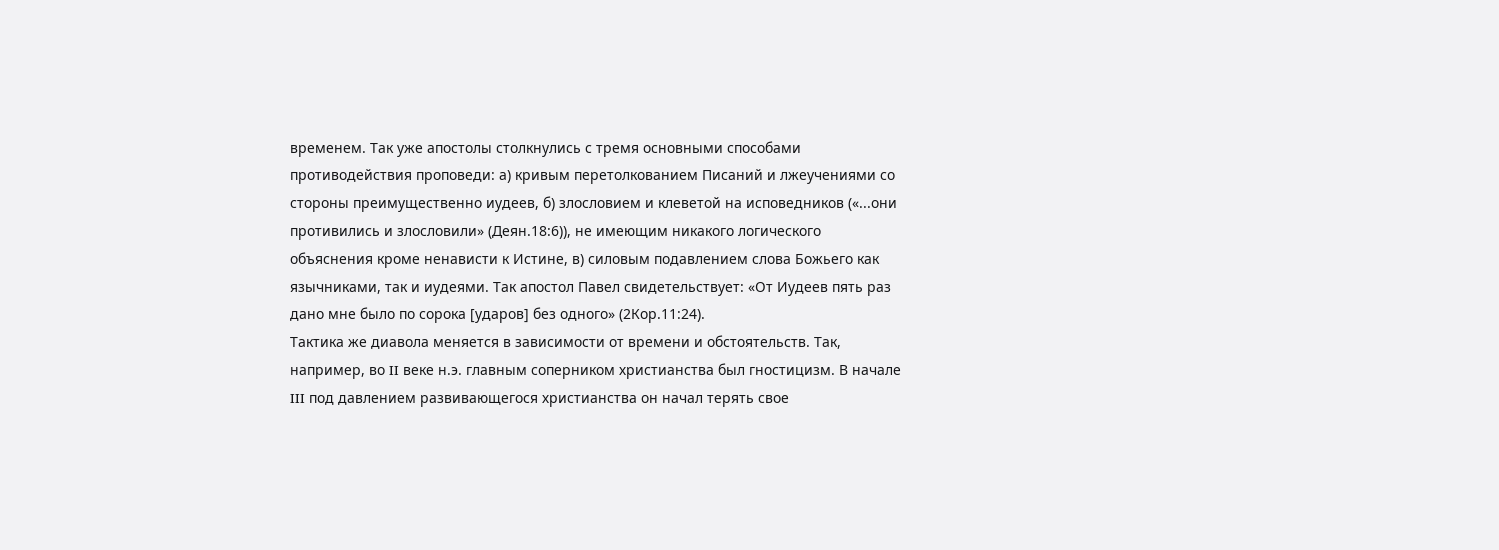временем. Так уже апостолы столкнулись с тремя основными способами противодействия проповеди: а) кривым перетолкованием Писаний и лжеучениями со стороны преимущественно иудеев, б) злословием и клеветой на исповедников («...они противились и злословили» (Деян.18:6)), не имеющим никакого логического объяснения кроме ненависти к Истине, в) силовым подавлением слова Божьего как язычниками, так и иудеями. Так апостол Павел свидетельствует: «От Иудеев пять раз дано мне было по сорока [ударов] без одного» (2Кор.11:24).
Тактика же диавола меняется в зависимости от времени и обстоятельств. Так, например, во II веке н.э. главным соперником христианства был гностицизм. В начале III под давлением развивающегося христианства он начал терять свое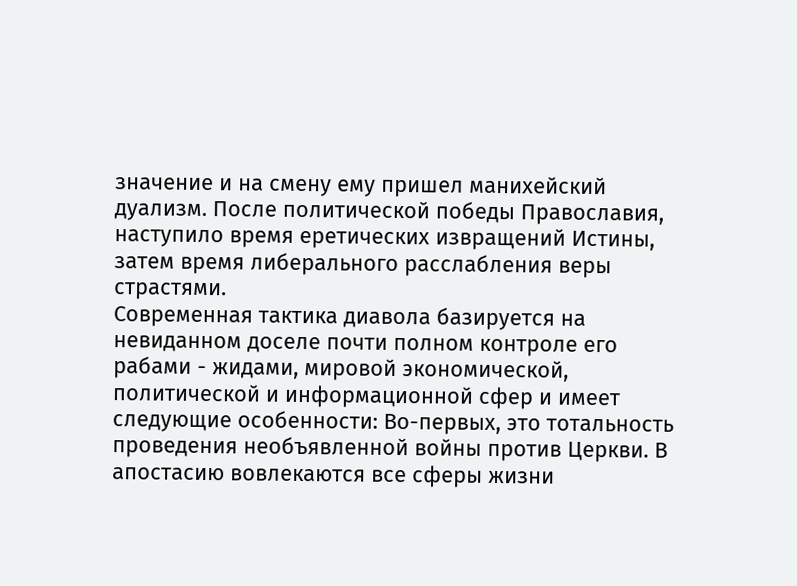значение и на смену ему пришел манихейский дуализм. После политической победы Православия, наступило время еретических извращений Истины, затем время либерального расслабления веры страстями.
Современная тактика диавола базируется на невиданном доселе почти полном контроле его рабами - жидами, мировой экономической, политической и информационной сфер и имеет следующие особенности: Во-первых, это тотальность проведения необъявленной войны против Церкви. В апостасию вовлекаются все сферы жизни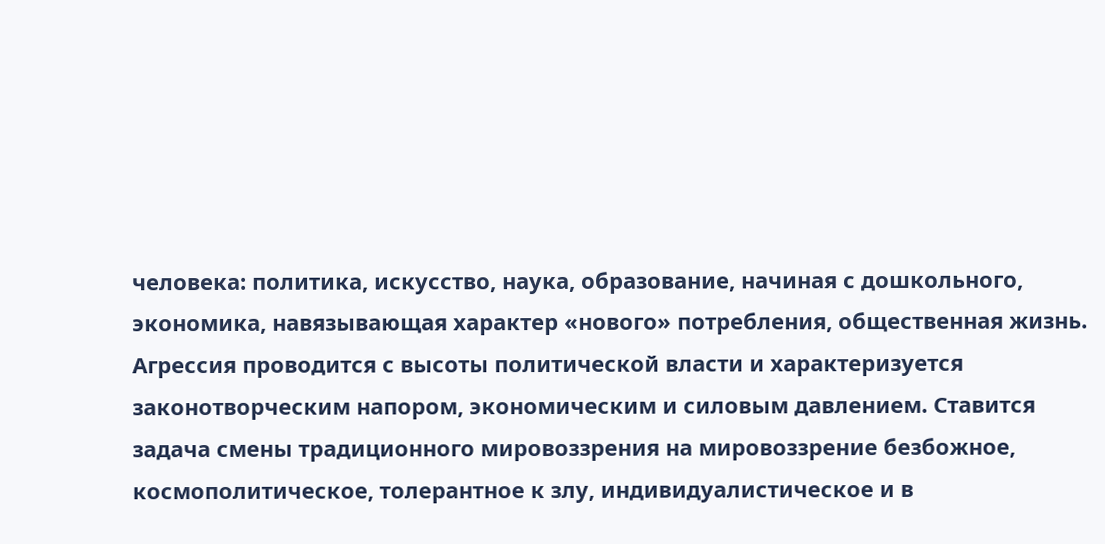человека: политика, искусство, наука, образование, начиная с дошкольного, экономика, навязывающая характер «нового» потребления, общественная жизнь. Агрессия проводится с высоты политической власти и характеризуется законотворческим напором, экономическим и силовым давлением. Ставится задача смены традиционного мировоззрения на мировоззрение безбожное, космополитическое, толерантное к злу, индивидуалистическое и в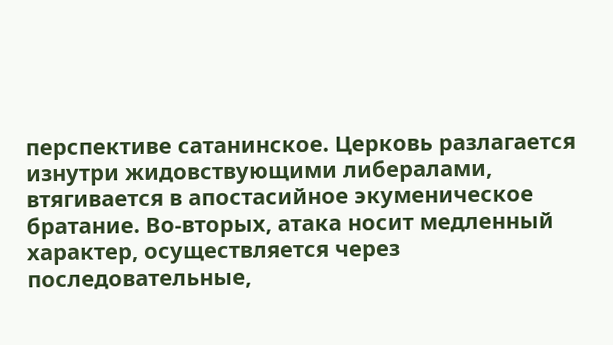перспективе сатанинское. Церковь разлагается изнутри жидовствующими либералами, втягивается в апостасийное экуменическое братание. Во-вторых, атака носит медленный характер, осуществляется через последовательные,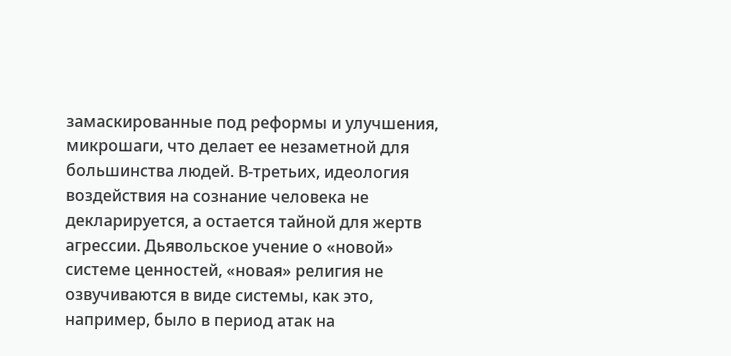замаскированные под реформы и улучшения, микрошаги, что делает ее незаметной для большинства людей. В-третьих, идеология воздействия на сознание человека не декларируется, а остается тайной для жертв агрессии. Дьявольское учение о «новой» системе ценностей, «новая» религия не озвучиваются в виде системы, как это, например, было в период атак на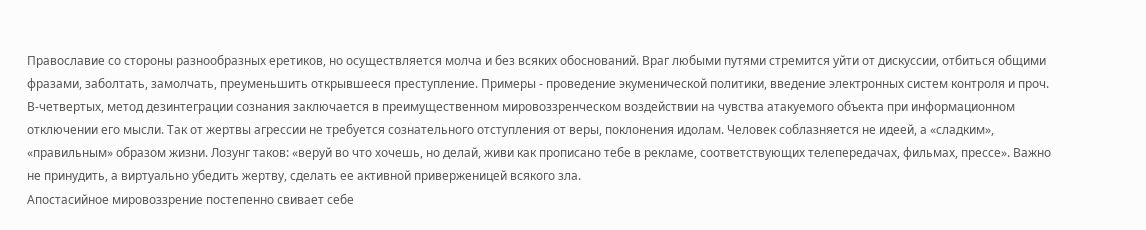Православие со стороны разнообразных еретиков, но осуществляется молча и без всяких обоснований. Враг любыми путями стремится уйти от дискуссии, отбиться общими фразами, заболтать, замолчать, преуменьшить открывшееся преступление. Примеры - проведение экуменической политики, введение электронных систем контроля и проч. В-четвертых, метод дезинтеграции сознания заключается в преимущественном мировоззренческом воздействии на чувства атакуемого объекта при информационном отключении его мысли. Так от жертвы агрессии не требуется сознательного отступления от веры, поклонения идолам. Человек соблазняется не идеей, а «сладким», «правильным» образом жизни. Лозунг таков: «веруй во что хочешь, но делай, живи как прописано тебе в рекламе, соответствующих телепередачах, фильмах, прессе». Важно не принудить, а виртуально убедить жертву, сделать ее активной приверженицей всякого зла.
Апостасийное мировоззрение постепенно свивает себе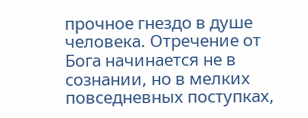прочное гнездо в душе человека. Отречение от Бога начинается не в сознании, но в мелких повседневных поступках,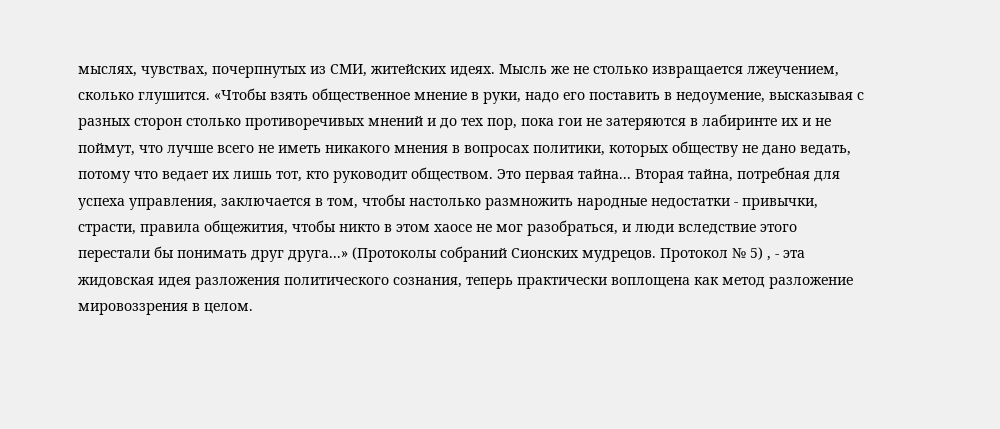мыслях, чувствах, почерпнутых из СМИ, житейских идеях. Мысль же не столько извращается лжеучением, сколько глушится. «Чтобы взять общественное мнение в руки, надо его поставить в недоумение, высказывая с разных сторон столько противоречивых мнений и до тех пор, пока гои не затеряются в лабиринте их и не поймут, что лучше всего не иметь никакого мнения в вопросах политики, которых обществу не дано ведать, потому что ведает их лишь тот, кто руководит обществом. Это первая тайна... Вторая тайна, потребная для успеха управления, заключается в том, чтобы настолько размножить народные недостатки - привычки, страсти, правила общежития, чтобы никто в этом хаосе не мог разобраться, и люди вследствие этого перестали бы понимать друг друга...» (Протоколы собраний Сионских мудрецов. Протокол № 5) , - эта жидовская идея разложения политического сознания, теперь практически воплощена как метод разложение мировоззрения в целом.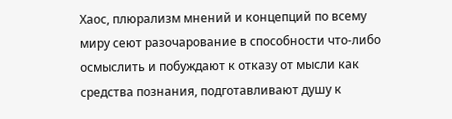Хаос, плюрализм мнений и концепций по всему миру сеют разочарование в способности что-либо осмыслить и побуждают к отказу от мысли как средства познания, подготавливают душу к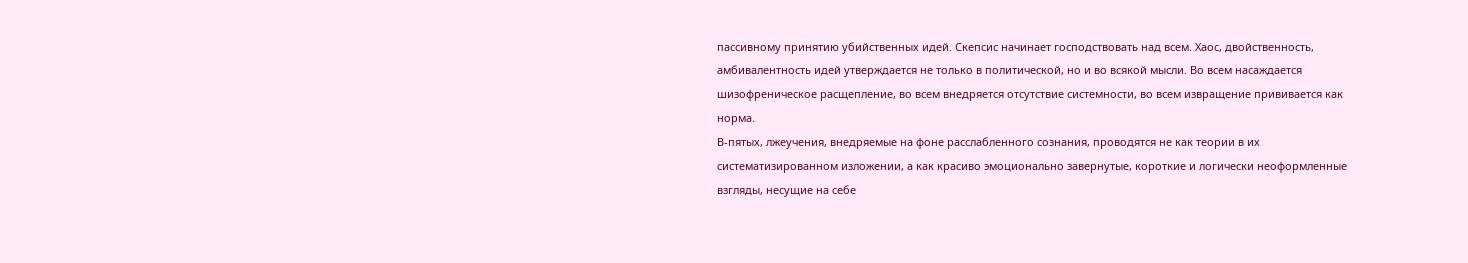пассивному принятию убийственных идей. Скепсис начинает господствовать над всем. Хаос, двойственность, амбивалентность идей утверждается не только в политической, но и во всякой мысли. Во всем насаждается шизофреническое расщепление, во всем внедряется отсутствие системности, во всем извращение прививается как норма.
В-пятых, лжеучения, внедряемые на фоне расслабленного сознания, проводятся не как теории в их систематизированном изложении, а как красиво эмоционально завернутые, короткие и логически неоформленные взгляды, несущие на себе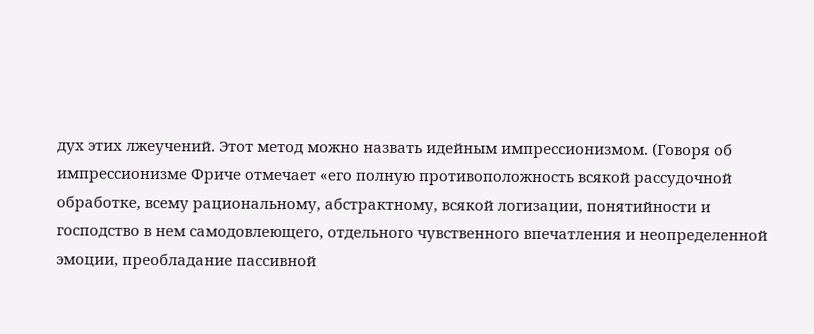дух этих лжеучений. Этот метод можно назвать идейным импрессионизмом. (Говоря об импрессионизме Фриче отмечает «его полную противоположность всякой рассудочной обработке, всему рациональному, абстрактному, всякой логизации, понятийности и господство в нем самодовлеющего, отдельного чувственного впечатления и неопределенной эмоции, преобладание пассивной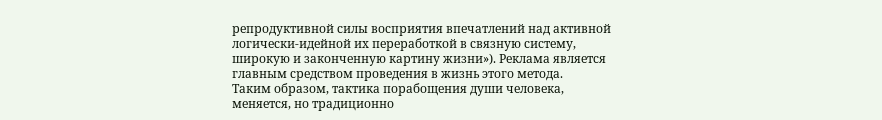репродуктивной силы восприятия впечатлений над активной логически-идейной их переработкой в связную систему, широкую и законченную картину жизни»). Реклама является главным средством проведения в жизнь этого метода.
Таким образом, тактика порабощения души человека, меняется, но традиционно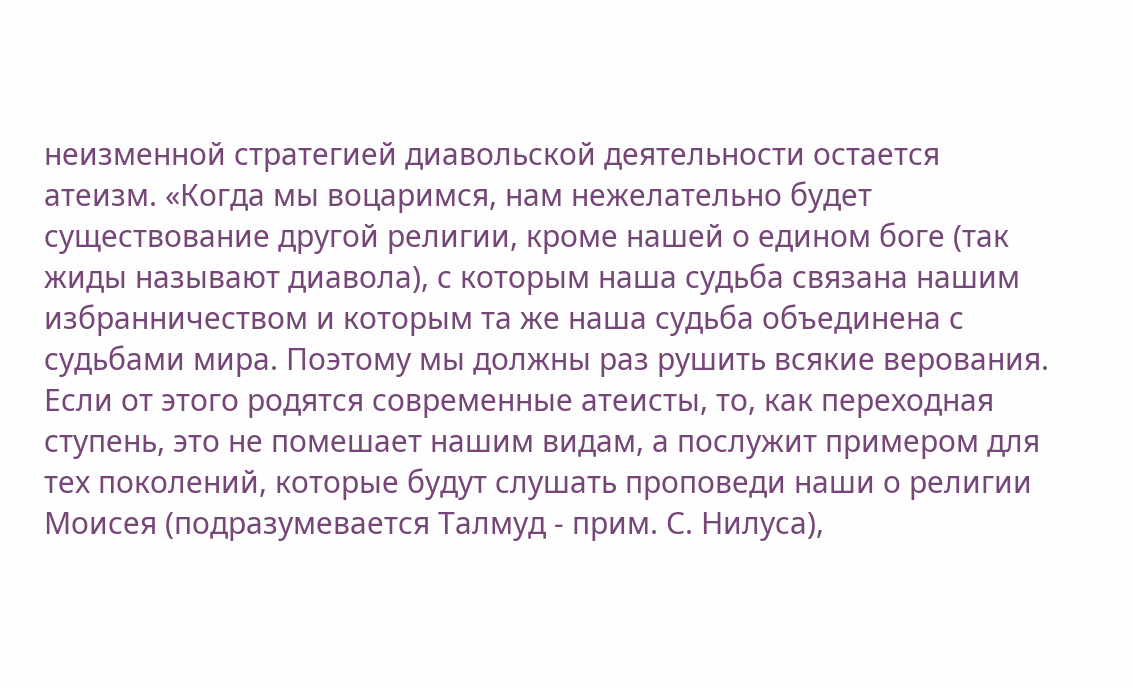неизменной стратегией диавольской деятельности остается атеизм. «Когда мы воцаримся, нам нежелательно будет существование другой религии, кроме нашей о едином боге (так жиды называют диавола), с которым наша судьба связана нашим избранничеством и которым та же наша судьба объединена с судьбами мира. Поэтому мы должны раз рушить всякие верования. Если от этого родятся современные атеисты, то, как переходная ступень, это не помешает нашим видам, а послужит примером для тех поколений, которые будут слушать проповеди наши о религии Моисея (подразумевается Талмуд - прим. С. Нилуса),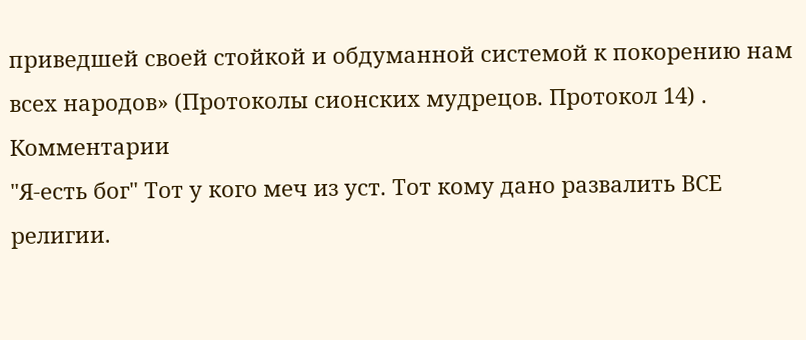приведшей своей стойкой и обдуманной системой к покорению нам всех народов» (Протоколы сионских мудрецов. Протокол 14) .
Комментарии
"Я-есть бог" Тот у кого меч из уст. Тот кому дано развалить ВСЕ религии.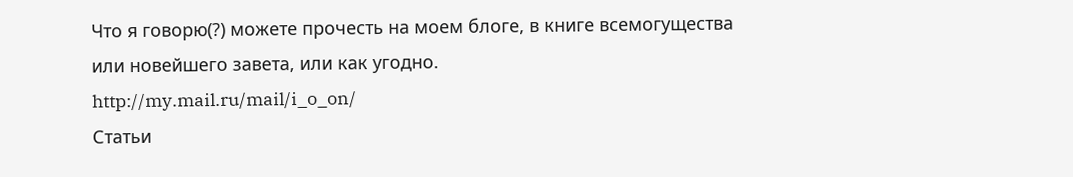Что я говорю(?) можете прочесть на моем блоге, в книге всемогущества или новейшего завета, или как угодно.
http://my.mail.ru/mail/i_o_on/
Статьи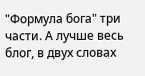"Формула бога" три части. А лучше весь блог, в двух словах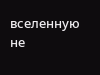вселенную не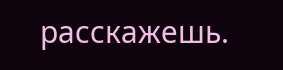расскажешь.